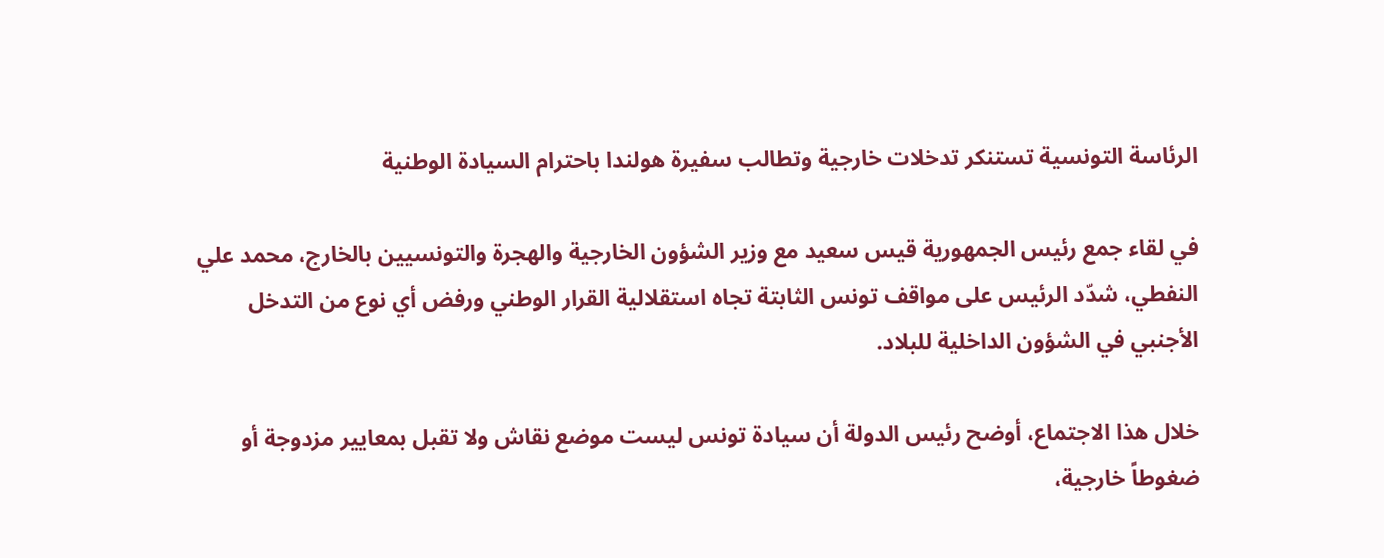الرئاسة التونسية تستنكر تدخلات خارجية وتطالب سفيرة هولندا باحترام السيادة الوطنية

في لقاء جمع رئيس الجمهورية قيس سعيد مع وزير الشؤون الخارجية والهجرة والتونسيين بالخارج، محمد علي النفطي، شدّد الرئيس على مواقف تونس الثابتة تجاه استقلالية القرار الوطني ورفض أي نوع من التدخل الأجنبي في الشؤون الداخلية للبلاد.

خلال هذا الاجتماع، أوضح رئيس الدولة أن سيادة تونس ليست موضع نقاش ولا تقبل بمعايير مزدوجة أو ضغوطاً خارجية،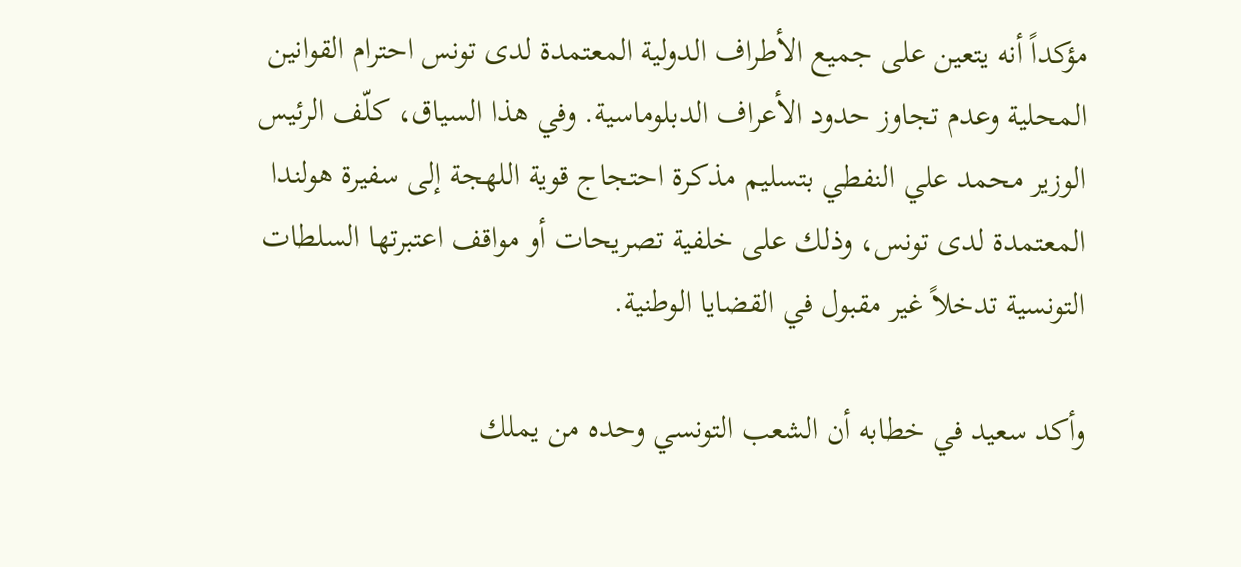مؤكداً أنه يتعين على جميع الأطراف الدولية المعتمدة لدى تونس احترام القوانين المحلية وعدم تجاوز حدود الأعراف الدبلوماسية. وفي هذا السياق، كلّف الرئيس الوزير محمد علي النفطي بتسليم مذكرة احتجاج قوية اللهجة إلى سفيرة هولندا المعتمدة لدى تونس، وذلك على خلفية تصريحات أو مواقف اعتبرتها السلطات التونسية تدخلاً غير مقبول في القضايا الوطنية.

وأكد سعيد في خطابه أن الشعب التونسي وحده من يملك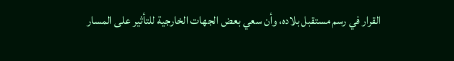القرار في رسم مستقبل بلاده، وأن سعي بعض الجهات الخارجية للتأثير على المسار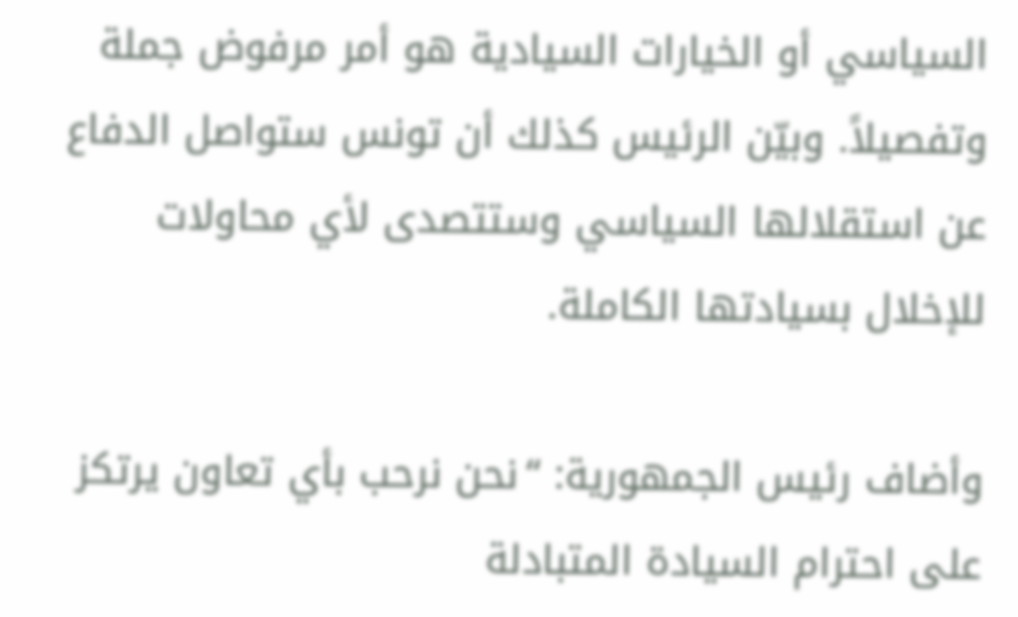السياسي أو الخيارات السيادية هو أمر مرفوض جملة وتفصيلاً. وبيّن الرئيس كذلك أن تونس ستواصل الدفاع عن استقلالها السياسي وستتصدى لأي محاولات للإخلال بسيادتها الكاملة.

وأضاف رئيس الجمهورية: “نحن نرحب بأي تعاون يرتكز على احترام السيادة المتبادلة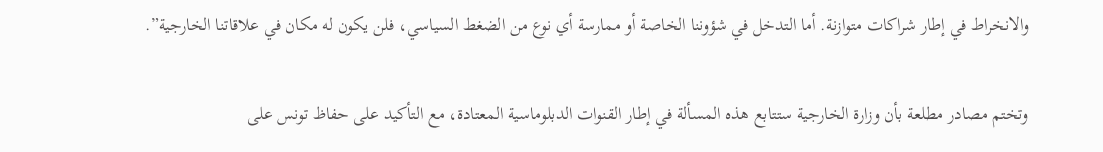والانخراط في إطار شراكات متوازنة. أما التدخل في شؤوننا الخاصة أو ممارسة أي نوع من الضغط السياسي، فلن يكون له مكان في علاقاتنا الخارجية”.

وتختم مصادر مطلعة بأن وزارة الخارجية ستتابع هذه المسألة في إطار القنوات الدبلوماسية المعتادة، مع التأكيد على حفاظ تونس على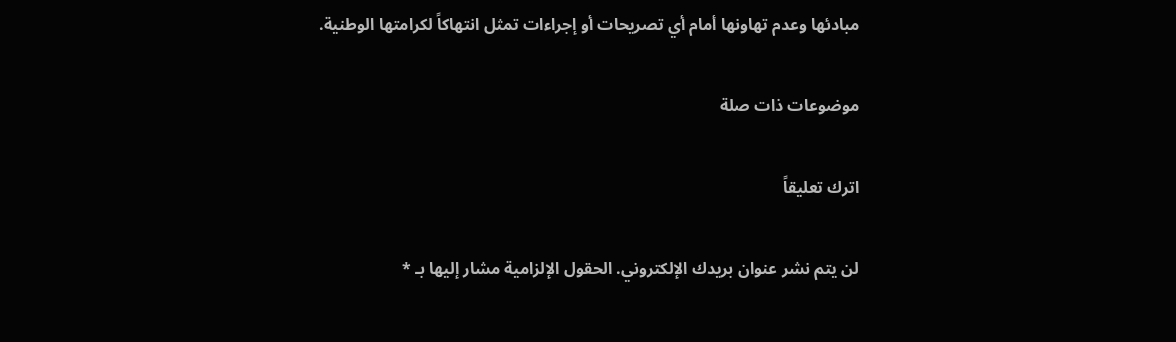مبادئها وعدم تهاونها أمام أي تصريحات أو إجراءات تمثل انتهاكاً لكرامتها الوطنية.

موضوعات ذات صلة

اترك تعليقاً

لن يتم نشر عنوان بريدك الإلكتروني. الحقول الإلزامية مشار إليها بـ *